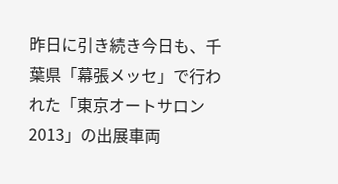昨日に引き続き今日も、千葉県「幕張メッセ」で行われた「東京オートサロン2013」の出展車両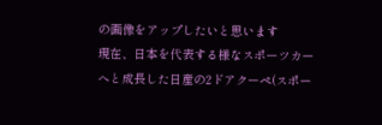の画像をアップしたいと思います
現在、日本を代表する様なスポーツカーへと成長した日産の2ドアクーペ(スポー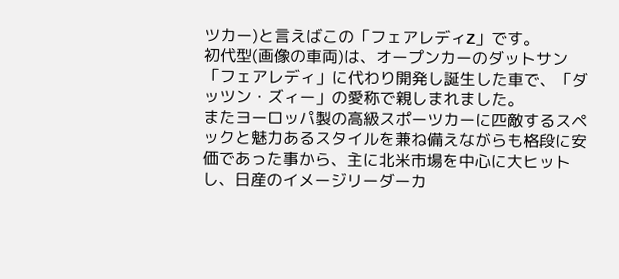ツカー)と言えばこの「フェアレディZ」です。
初代型(画像の車両)は、オープンカーのダットサン「フェアレディ」に代わり開発し誕生した車で、「ダッツン・ズィー」の愛称で親しまれました。
またヨーロッパ製の高級スポーツカーに匹敵するスペックと魅力あるスタイルを兼ね備えながらも格段に安価であった事から、主に北米市場を中心に大ヒットし、日産のイメージリーダーカ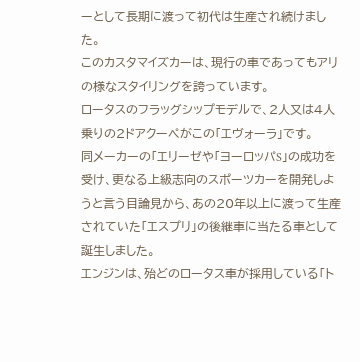ーとして長期に渡って初代は生産され続けました。
このカスタマイズカーは、現行の車であってもアリの様なスタイリングを誇っています。
ロータスのフラッグシップモデルで、2人又は4人乗りの2ドアクーペがこの「エヴォーラ」です。
同メーカーの「エリーゼや「ヨーロッパS」の成功を受け、更なる上級志向のスポーツカーを開発しようと言う目論見から、あの20年以上に渡って生産されていた「エスプリ」の後継車に当たる車として誕生しました。
エンジンは、殆どのロータス車が採用している「ト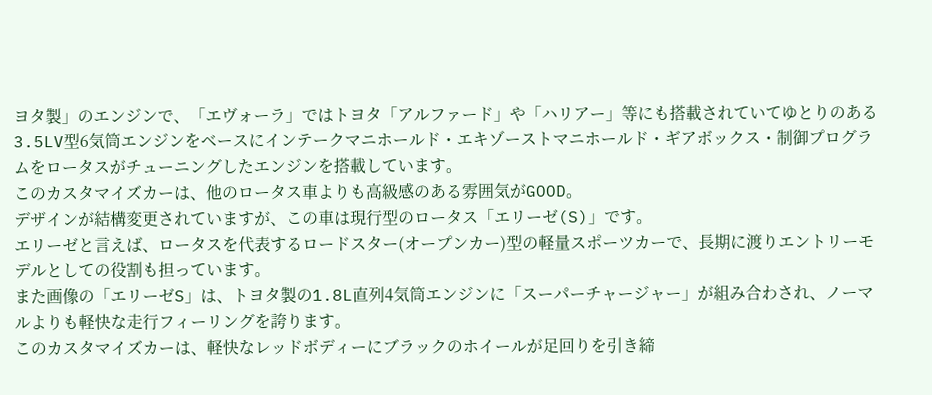ヨタ製」のエンジンで、「エヴォーラ」ではトヨタ「アルファード」や「ハリアー」等にも搭載されていてゆとりのある3.5LV型6気筒エンジンをベースにインテークマニホールド・エキゾーストマニホールド・ギアボックス・制御プログラムをロータスがチューニングしたエンジンを搭載しています。
このカスタマイズカーは、他のロータス車よりも高級感のある雰囲気がGOOD。
デザインが結構変更されていますが、この車は現行型のロータス「エリーゼ(S)」です。
エリーゼと言えば、ロータスを代表するロードスター(オープンカー)型の軽量スポーツカーで、長期に渡りエントリーモデルとしての役割も担っています。
また画像の「エリーゼS」は、トヨタ製の1.8L直列4気筒エンジンに「スーパーチャージャー」が組み合わされ、ノーマルよりも軽快な走行フィーリングを誇ります。
このカスタマイズカーは、軽快なレッドボディーにブラックのホイールが足回りを引き締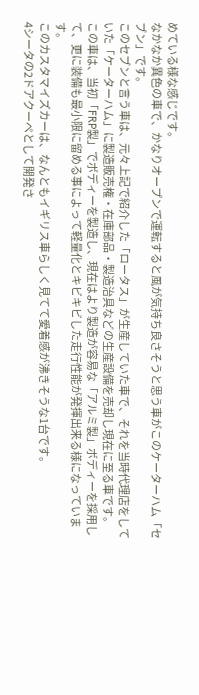めている様な感じです。
なかなか異色の車で、かなりオープンで運転すると風が気持ち良さそうと思う車がこのケーターハム「セブン」です。
このセブンと言う車は、元々上記で紹介した「ロータス」が生産していた車で、それを当時代理店をしていた「ケーターハム」に製造販売権・在庫部品・製造治具などの生産設備を売却し現在に至る車です。
この車は、当初「FRP製」でボディーを製造し、現在はより製造が容易な「アルミ製」ボディーを採用して、更に装備も最小限に留める事によって軽量化とキビキビした走行性能が発揮出来る様になっています。
このカスタマイズカーは、なんともイギリス車らしく見てて愛着感が沸きそうな1台です。
4シータの2ドアクーペとして開発さ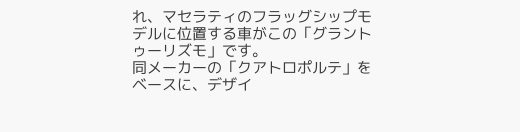れ、マセラティのフラッグシップモデルに位置する車がこの「グラントゥーリズモ」です。
同メーカーの「クアトロポルテ」をベースに、デザイ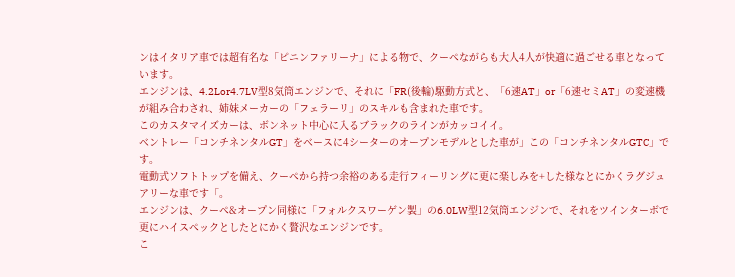ンはイタリア車では超有名な「ピニンファリーナ」による物で、クーペながらも大人4人が快適に過ごせる車となっています。
エンジンは、4.2Lor4.7LV型8気筒エンジンで、それに「FR(後輪)駆動方式と、「6速AT」or「6速セミAT」の変速機が組み合わされ、姉妹メーカーの「フェラーリ」のスキルも含まれた車です。
このカスタマイズカーは、ボンネット中心に入るブラックのラインがカッコイイ。
ベントレー「コンチネンタルGT」をベースに4シーターのオープンモデルとした車が」この「コンチネンタルGTC」です。
電動式ソフトトップを備え、クーペから持つ余裕のある走行フィーリングに更に楽しみを+した様なとにかくラグジュアリーな車です「。
エンジンは、クーペ&オープン同様に「フォルクスワーゲン製」の6.0LW型12気筒エンジンで、それをツインターボで更にハイスペックとしたとにかく贅沢なエンジンです。
こ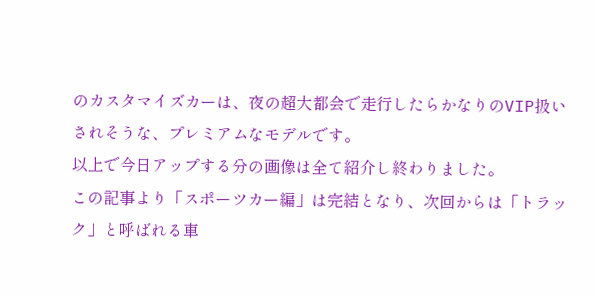のカスタマイズカーは、夜の超大都会で走行したらかなりのVIP扱いされそうな、プレミアムなモデルです。
以上で今日アップする分の画像は全て紹介し終わりました。
この記事より「スポーツカー編」は完結となり、次回からは「トラック」と呼ばれる車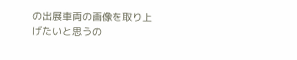の出展車両の画像を取り上げたいと思うの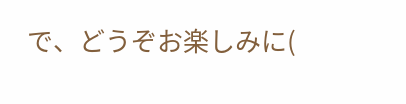で、どうぞお楽しみに(